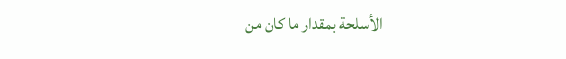الأسلحة بمقدار ما كان من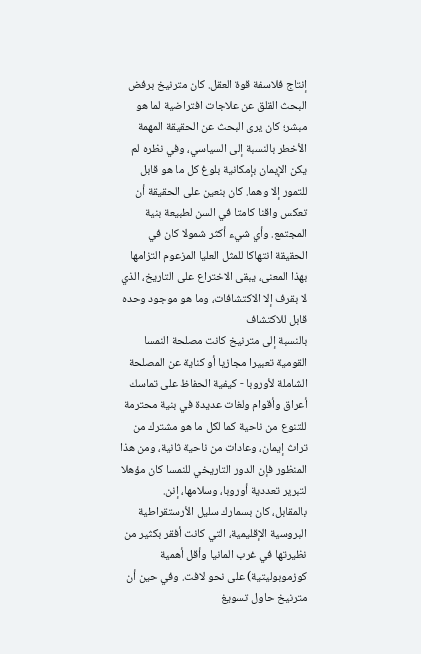إنتاج فلاسفة قوة العقل. كان مترنيخ برفض البحث القلق عن علاجات افتراضية لما هو مبشر؛ كان يرى البحث عن الحقيقة المهمة الأخطر بالنسبة إلى السياسي، وفي نظره لم يكن الإيمان بإمكانية بلوغ كل ما هو قابل للتمور إلا وهما. كان بنعين على الحقيقة أن تعكس واقنا كامتا في السن لطبيعة بنية المجتمع. وأي شيء أكثر شمولا كان في الحقيقة انتهاكا للمثل العليا المزعوم التزامها بهذا المعنى، يبقى الاختراع على التاريخ، الذي لا بقرف إلا الاكتشافات، وما هو موجود وحده قابل للاكتشاف
بالنسبة إلى مترنيخ كانت مصلحة النمسا القومية تعبيرا مجازيا أو كناية عن المصلحة الشاملة لأوروبا - كيفية الحفاظ على تماسك أعراق وأقوام ولغات عديدة في بنية محترمة للتنوع من ناحية كما لكل ما هو مشترك من تراث إيمان، وعادات من ناحية ثانية، ومن هذا المنظور فإن الدور التاريخي للنمسا كان مؤهلا لتبرير تعددية أوروبا، وسلامها، إنن.
بالمقابل، كان بسمارك سليل الأرستقراطية البروسية الإقليمية، التي كانت أفقر بكثير من نظيرتها في غرب المانيا وأقل أهمية كوزموبوليتية) على نحو لافت. وفي حين أن مترنيخ حاول تسويغ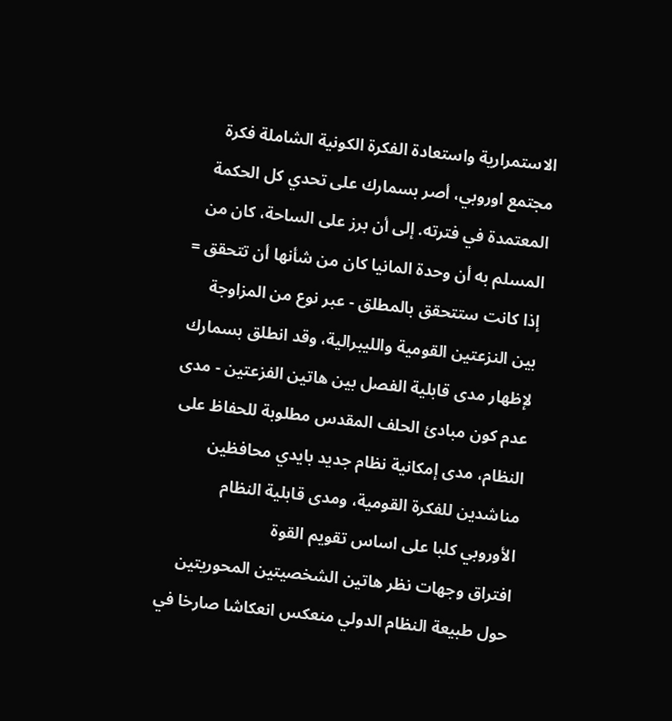الاستمرارية واستعادة الفكرة الكونية الشاملة فكرة مجتمع اوروبي، أصر بسمارك على تحدي كل الحكمة المعتمدة في فترته. إلى أن برز على الساحة، كان من المسلم به أن وحدة المانيا كان من شأنها أن تتحقق = إذا كانت ستتحقق بالمطلق - عبر نوع من المزاوجة بين النزعتين القومية والليبرالية، وقد انطلق بسمارك لإظهار مدى قابلية الفصل بين هاتين الفزعتين - مدى عدم كون مبادئ الحلف المقدس مطلوبة للحفاظ على النظام، مدى إمكانية نظام جديد بايدي محافظين مناشدين للفكرة القومية، ومدى قابلية النظام الأوروبي كلبا على اساس تقويم القوة
افتراق وجهات نظر هاتين الشخصيتين المحوريتين حول طبيعة النظام الدولي منعکس انعكاشا صارخا في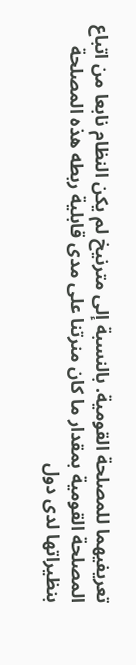تعريفيهما للمصلحة القومية. بالنسبة إلى مترنيخ لم يكن النظام نابعا من اتباع المصلحة القومية بمقدار ما كان منرتنا على مدى قابلية ربطه هذه المصلحة بنظيراتها لدى دول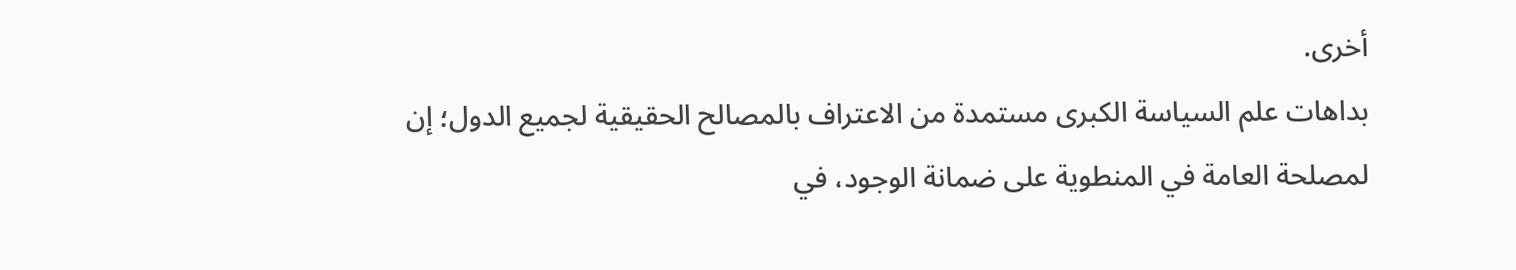أخرى.
بداهات علم السياسة الكبرى مستمدة من الاعتراف بالمصالح الحقيقية لجميع الدول؛ إن لمصلحة العامة في المنطوية على ضمانة الوجود، في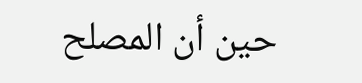حين أن المصلح